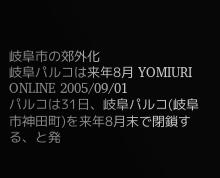岐阜市の郊外化
岐阜パルコは来年8月 YOMIURI ONLINE 2005/09/01
パルコは31日、岐阜パルコ(岐阜市神田町)を来年8月末で閉鎖する、と発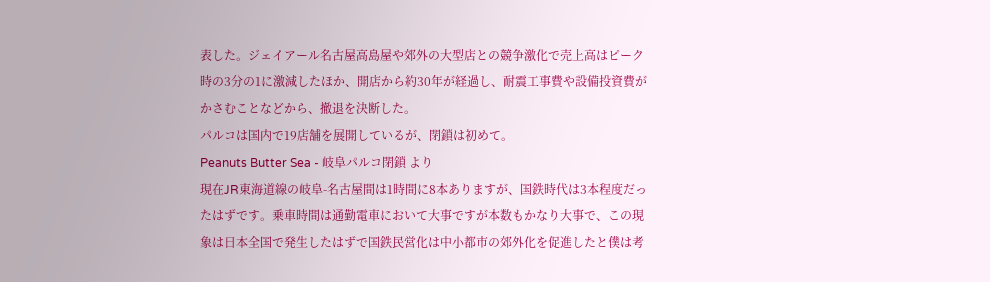表した。ジェイアール名古屋高島屋や郊外の大型店との競争激化で売上高はピーク時の3分の1に激減したほか、開店から約30年が経過し、耐震工事費や設備投資費がかさむことなどから、撤退を決断した。
パルコは国内で19店舗を展開しているが、閉鎖は初めて。
Peanuts Butter Sea - 岐阜パルコ閉鎖 より
現在JR東海道線の岐阜-名古屋間は1時間に8本ありますが、国鉄時代は3本程度だったはずです。乗車時間は通勤電車において大事ですが本数もかなり大事で、この現象は日本全国で発生したはずで国鉄民営化は中小都市の郊外化を促進したと僕は考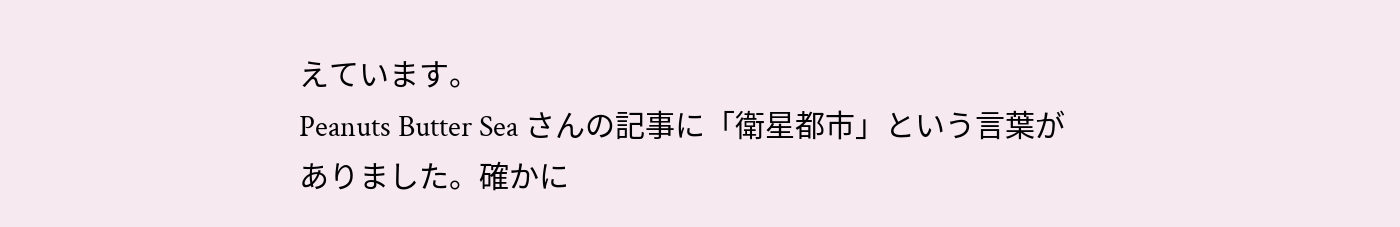えています。
Peanuts Butter Sea さんの記事に「衛星都市」という言葉がありました。確かに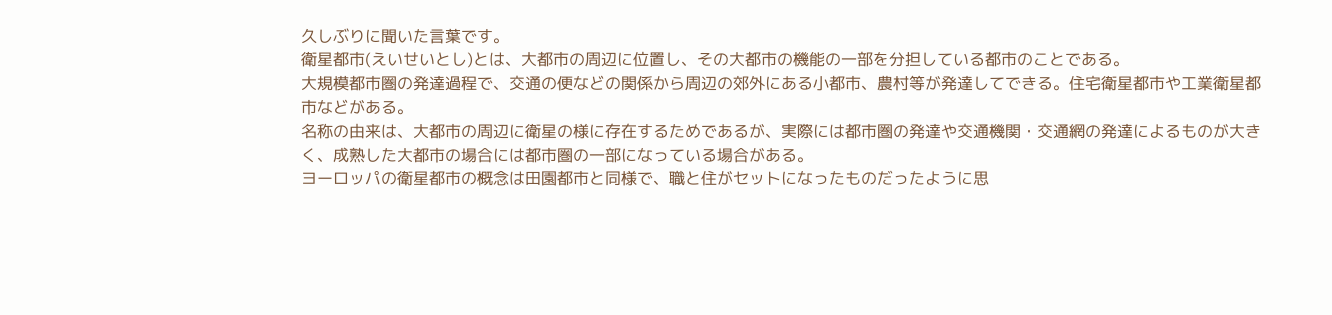久しぶりに聞いた言葉です。
衛星都市(えいせいとし)とは、大都市の周辺に位置し、その大都市の機能の一部を分担している都市のことである。
大規模都市圏の発達過程で、交通の便などの関係から周辺の郊外にある小都市、農村等が発達してできる。住宅衛星都市や工業衛星都市などがある。
名称の由来は、大都市の周辺に衛星の様に存在するためであるが、実際には都市圏の発達や交通機関・交通網の発達によるものが大きく、成熟した大都市の場合には都市圏の一部になっている場合がある。
ヨーロッパの衛星都市の概念は田園都市と同様で、職と住がセットになったものだったように思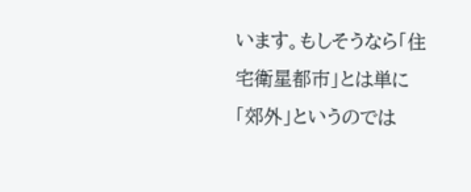います。もしそうなら「住宅衛星都市」とは単に「郊外」というのでは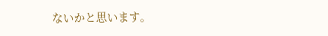ないかと思います。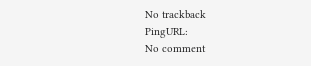No trackback
PingURL:
No comment